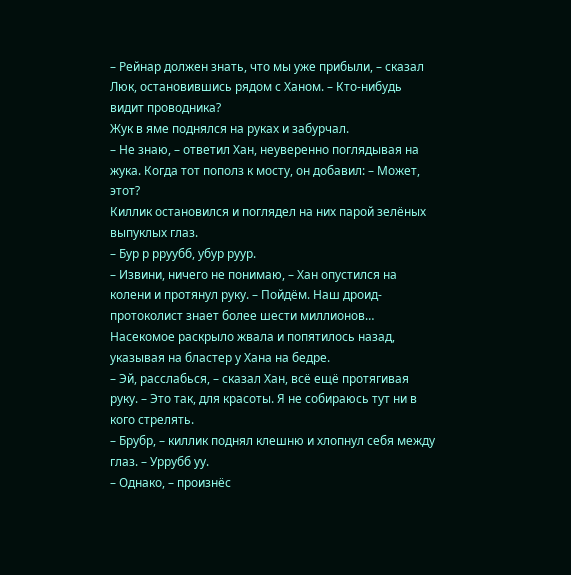– Рейнар должен знать, что мы уже прибыли, – сказал Люк, остановившись рядом с Ханом. – Кто-нибудь видит проводника?
Жук в яме поднялся на руках и забурчал.
– Не знаю, – ответил Хан, неуверенно поглядывая на жука. Когда тот пополз к мосту, он добавил: – Может, этот?
Киллик остановился и поглядел на них парой зелёных выпуклых глаз.
– Бур р рруубб, убур руур.
– Извини, ничего не понимаю, – Хан опустился на колени и протянул руку. – Пойдём. Наш дроид-протоколист знает более шести миллионов…
Насекомое раскрыло жвала и попятилось назад, указывая на бластер у Хана на бедре.
– Эй, расслабься, – сказал Хан, всё ещё протягивая руку. – Это так, для красоты. Я не собираюсь тут ни в кого стрелять.
– Брубр, – киллик поднял клешню и хлопнул себя между глаз. – Уррубб уу.
– Однако, – произнёс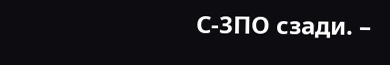С-3ПО сзади. –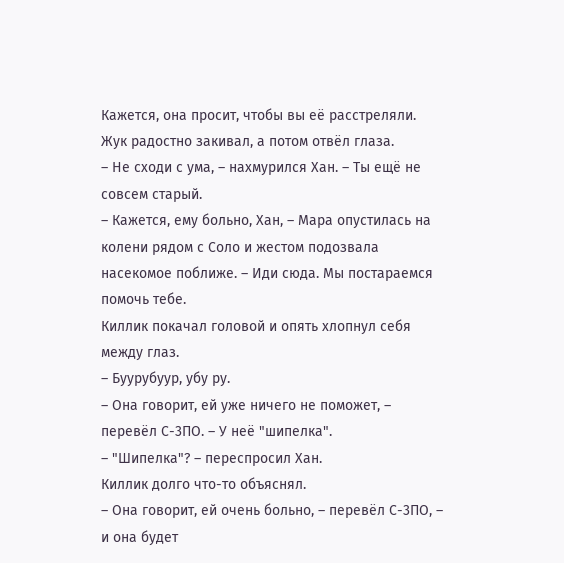Кажется, она просит, чтобы вы её расстреляли.
Жук радостно закивал, а потом отвёл глаза.
– Не сходи с ума, – нахмурился Хан. – Ты ещё не совсем старый.
– Кажется, ему больно, Хан, – Мара опустилась на колени рядом с Соло и жестом подозвала насекомое поближе. – Иди сюда. Мы постараемся помочь тебе.
Киллик покачал головой и опять хлопнул себя между глаз.
– Буурубуур, убу ру.
– Она говорит, ей уже ничего не поможет, – перевёл С-3ПО. – У неё "шипелка".
– "Шипелка"? – переспросил Хан.
Киллик долго что-то объяснял.
– Она говорит, ей очень больно, – перевёл С-3ПО, – и она будет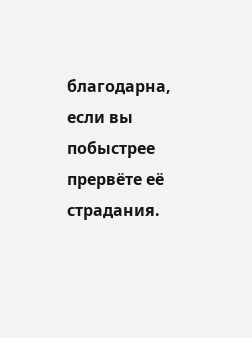благодарна, если вы побыстрее прервёте её страдания.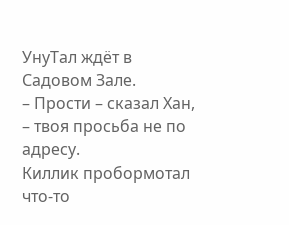УнуТал ждёт в Садовом Зале.
– Прости – сказал Хан, – твоя просьба не по адресу.
Киллик пробормотал что-то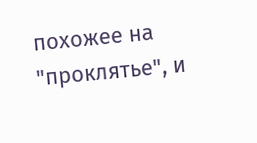похожее на "проклятье", и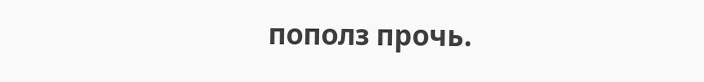пополз прочь.